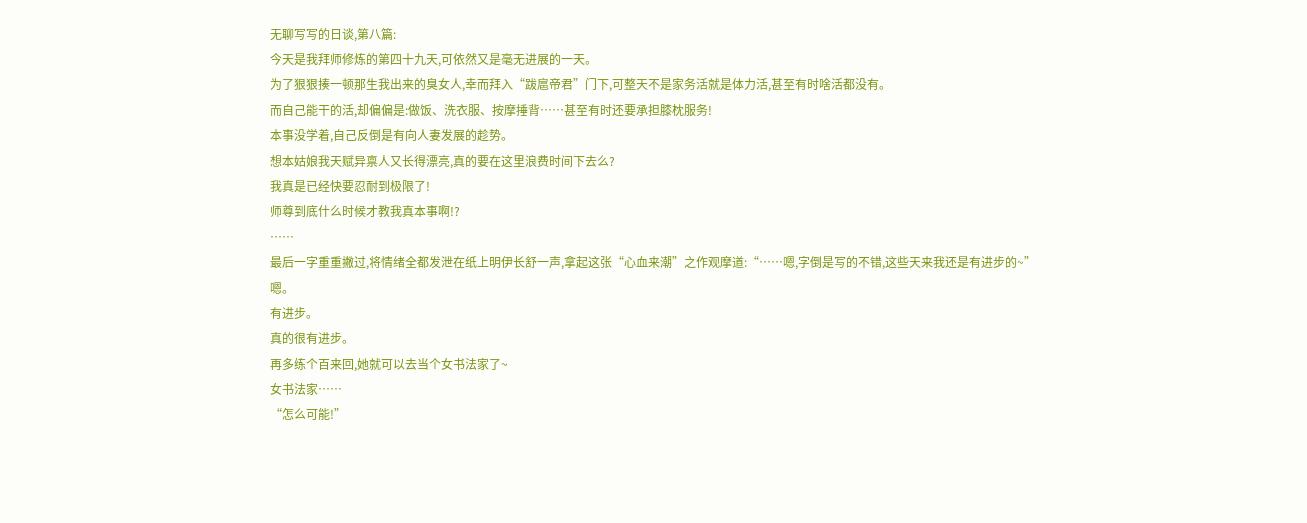无聊写写的日谈,第八篇:
今天是我拜师修炼的第四十九天,可依然又是毫无进展的一天。
为了狠狠揍一顿那生我出来的臭女人,幸而拜入“跋扈帝君”门下,可整天不是家务活就是体力活,甚至有时啥活都没有。
而自己能干的活,却偏偏是:做饭、洗衣服、按摩捶背……甚至有时还要承担膝枕服务!
本事没学着,自己反倒是有向人妻发展的趁势。
想本姑娘我天赋异禀人又长得漂亮,真的要在这里浪费时间下去么?
我真是已经快要忍耐到极限了!
师尊到底什么时候才教我真本事啊!?
……
最后一字重重撇过,将情绪全都发泄在纸上明伊长舒一声,拿起这张“心血来潮”之作观摩道:“……嗯,字倒是写的不错,这些天来我还是有进步的~”
嗯。
有进步。
真的很有进步。
再多练个百来回,她就可以去当个女书法家了~
女书法家……
“怎么可能!”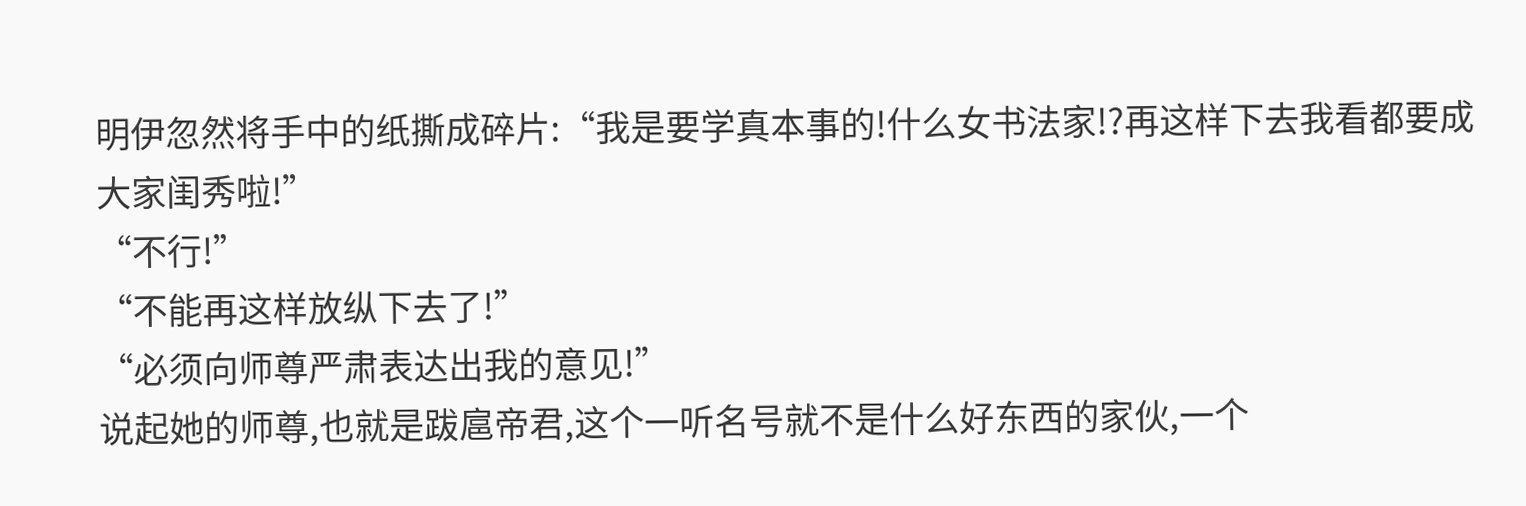明伊忽然将手中的纸撕成碎片:“我是要学真本事的!什么女书法家!?再这样下去我看都要成大家闺秀啦!”
“不行!”
“不能再这样放纵下去了!”
“必须向师尊严肃表达出我的意见!”
说起她的师尊,也就是跋扈帝君,这个一听名号就不是什么好东西的家伙,一个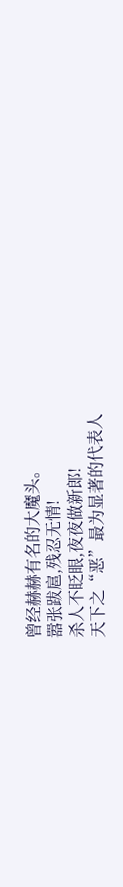曾经赫赫有名的大魔头。
嚣张跋扈,残忍无情!
杀人不眨眼,夜夜做新郎!
天下之“恶”最为显著的代表人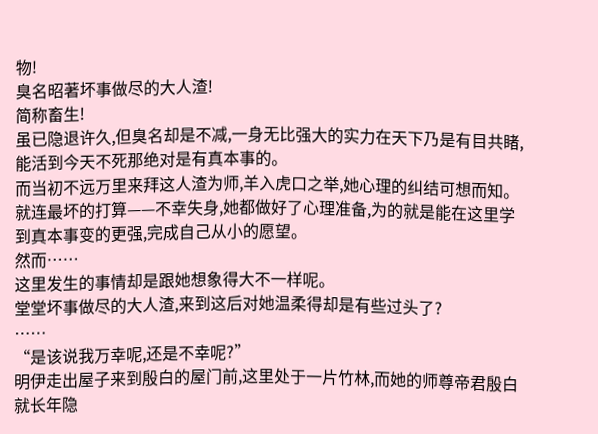物!
臭名昭著坏事做尽的大人渣!
简称畜生!
虽已隐退许久,但臭名却是不减,一身无比强大的实力在天下乃是有目共睹,能活到今天不死那绝对是有真本事的。
而当初不远万里来拜这人渣为师,羊入虎口之举,她心理的纠结可想而知。
就连最坏的打算——不幸失身,她都做好了心理准备,为的就是能在这里学到真本事变的更强,完成自己从小的愿望。
然而……
这里发生的事情却是跟她想象得大不一样呢。
堂堂坏事做尽的大人渣,来到这后对她温柔得却是有些过头了?
……
“是该说我万幸呢,还是不幸呢?”
明伊走出屋子来到殷白的屋门前,这里处于一片竹林,而她的师尊帝君殷白就长年隐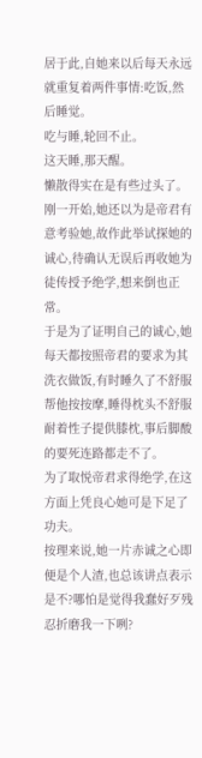居于此,自她来以后每天永远就重复着两件事情:吃饭,然后睡觉。
吃与睡,轮回不止。
这天睡,那天醒。
懒散得实在是有些过头了。
刚一开始,她还以为是帝君有意考验她,故作此举试探她的诚心,待确认无误后再收她为徒传授予绝学,想来倒也正常。
于是为了证明自己的诚心,她每天都按照帝君的要求为其洗衣做饭,有时睡久了不舒服帮他按按摩,睡得枕头不舒服耐着性子提供膝枕,事后脚酸的要死连路都走不了。
为了取悦帝君求得绝学,在这方面上凭良心她可是下足了功夫。
按理来说,她一片赤诚之心即便是个人渣,也总该讲点表示是不?哪怕是觉得我蠢好歹残忍折磨我一下咧?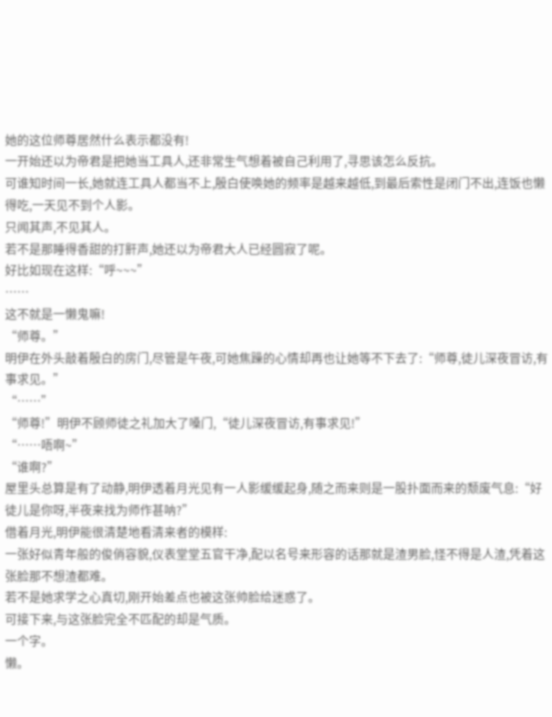她的这位师尊居然什么表示都没有!
一开始还以为帝君是把她当工具人,还非常生气想着被自己利用了,寻思该怎么反抗。
可谁知时间一长,她就连工具人都当不上,殷白使唤她的频率是越来越低,到最后索性是闭门不出,连饭也懒得吃,一天见不到个人影。
只闻其声,不见其人。
若不是那睡得香甜的打鼾声,她还以为帝君大人已经圆寂了呢。
好比如现在这样:“呼~~~”
……
这不就是一懒鬼嘛!
“师尊。”
明伊在外头敲着殷白的房门,尽管是午夜,可她焦躁的心情却再也让她等不下去了:“师尊,徒儿深夜冒访,有事求见。”
“……”
“师尊!”明伊不顾师徒之礼加大了嗓门,“徒儿深夜冒访,有事求见!”
“……唔啊~”
“谁啊?”
屋里头总算是有了动静,明伊透着月光见有一人影缓缓起身,随之而来则是一股扑面而来的颓废气息:“好徒儿是你呀,半夜来找为师作甚呐?”
借着月光,明伊能很清楚地看清来者的模样:
一张好似青年般的俊俏容貌,仪表堂堂五官干净,配以名号来形容的话那就是渣男脸,怪不得是人渣,凭着这张脸那不想渣都难。
若不是她求学之心真切,刚开始差点也被这张帅脸给迷惑了。
可接下来,与这张脸完全不匹配的却是气质。
一个字。
懒。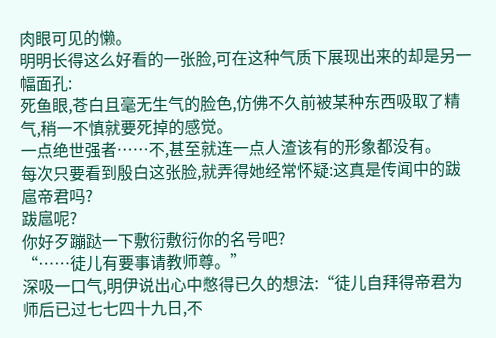肉眼可见的懒。
明明长得这么好看的一张脸,可在这种气质下展现出来的却是另一幅面孔:
死鱼眼,苍白且毫无生气的脸色,仿佛不久前被某种东西吸取了精气,稍一不慎就要死掉的感觉。
一点绝世强者……不,甚至就连一点人渣该有的形象都没有。
每次只要看到殷白这张脸,就弄得她经常怀疑:这真是传闻中的跋扈帝君吗?
跋扈呢?
你好歹蹦跶一下敷衍敷衍你的名号吧?
“……徒儿有要事请教师尊。”
深吸一口气,明伊说出心中憋得已久的想法:“徒儿自拜得帝君为师后已过七七四十九日,不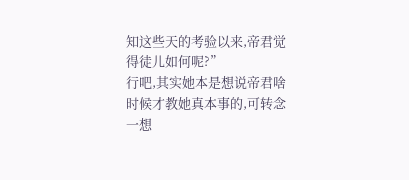知这些天的考验以来,帝君觉得徒儿如何呢?”
行吧,其实她本是想说帝君啥时候才教她真本事的,可转念一想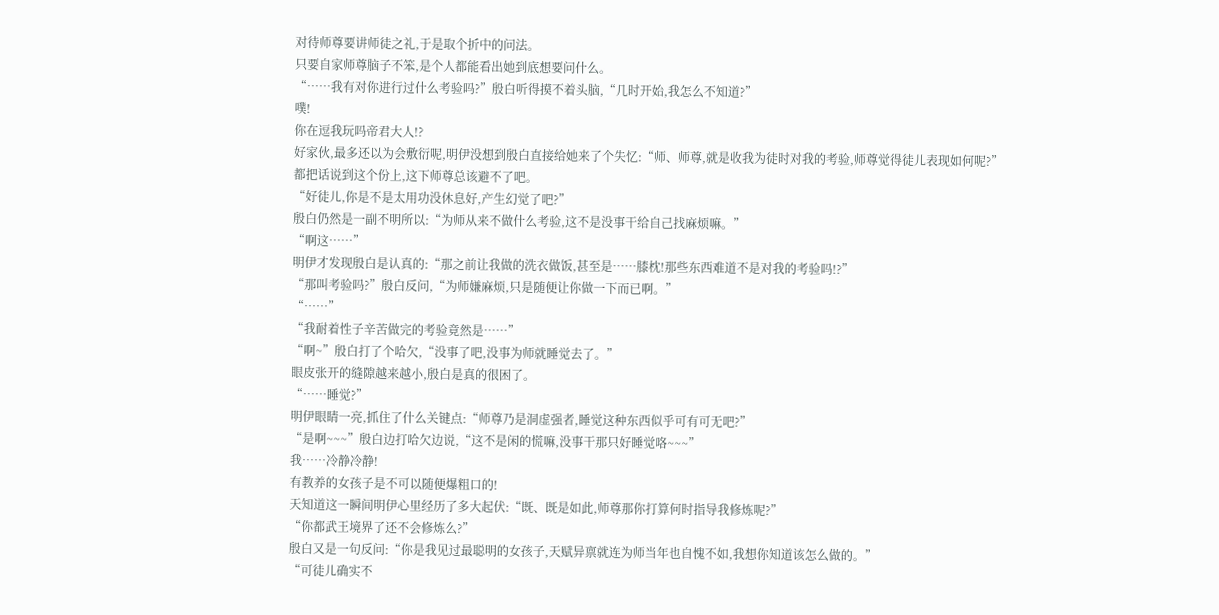对待师尊要讲师徒之礼,于是取个折中的问法。
只要自家师尊脑子不笨,是个人都能看出她到底想要问什么。
“……我有对你进行过什么考验吗?”殷白听得摸不着头脑,“几时开始,我怎么不知道?”
噗!
你在逗我玩吗帝君大人!?
好家伙,最多还以为会敷衍呢,明伊没想到殷白直接给她来了个失忆:“师、师尊,就是收我为徒时对我的考验,师尊觉得徒儿表现如何呢?”
都把话说到这个份上,这下师尊总该避不了吧。
“好徒儿,你是不是太用功没休息好,产生幻觉了吧?”
殷白仍然是一副不明所以:“为师从来不做什么考验,这不是没事干给自己找麻烦嘛。”
“啊这……”
明伊才发现殷白是认真的:“那之前让我做的洗衣做饭,甚至是……膝枕!那些东西难道不是对我的考验吗!?”
“那叫考验吗?”殷白反问,“为师嫌麻烦,只是随便让你做一下而已啊。”
“……”
“我耐着性子辛苦做完的考验竟然是……”
“啊~”殷白打了个哈欠,“没事了吧,没事为师就睡觉去了。”
眼皮张开的缝隙越来越小,殷白是真的很困了。
“……睡觉?”
明伊眼睛一亮,抓住了什么关键点:“师尊乃是洞虚强者,睡觉这种东西似乎可有可无吧?”
“是啊~~~”殷白边打哈欠边说,“这不是闲的慌嘛,没事干那只好睡觉咯~~~”
我……冷静冷静!
有教养的女孩子是不可以随便爆粗口的!
天知道这一瞬间明伊心里经历了多大起伏:“既、既是如此,师尊那你打算何时指导我修炼呢?”
“你都武王境界了还不会修炼么?”
殷白又是一句反问:“你是我见过最聪明的女孩子,天赋异禀就连为师当年也自愧不如,我想你知道该怎么做的。”
“可徒儿确实不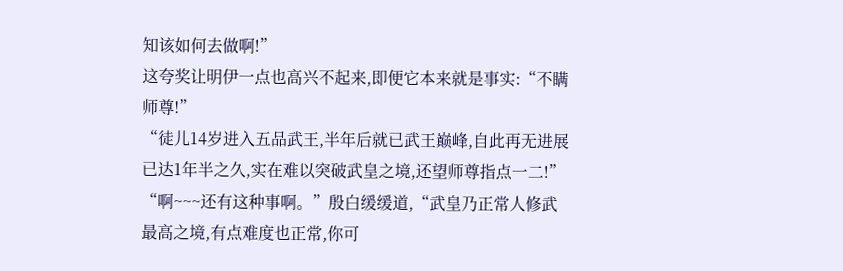知该如何去做啊!”
这夸奖让明伊一点也高兴不起来,即便它本来就是事实:“不瞒师尊!”
“徒儿14岁进入五品武王,半年后就已武王巅峰,自此再无进展已达1年半之久,实在难以突破武皇之境,还望师尊指点一二!”
“啊~~~还有这种事啊。”殷白缓缓道,“武皇乃正常人修武最高之境,有点难度也正常,你可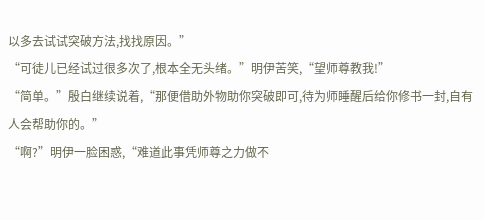以多去试试突破方法,找找原因。”
“可徒儿已经试过很多次了,根本全无头绪。”明伊苦笑,“望师尊教我!”
“简单。”殷白继续说着,“那便借助外物助你突破即可,待为师睡醒后给你修书一封,自有人会帮助你的。”
“啊?”明伊一脸困惑,“难道此事凭师尊之力做不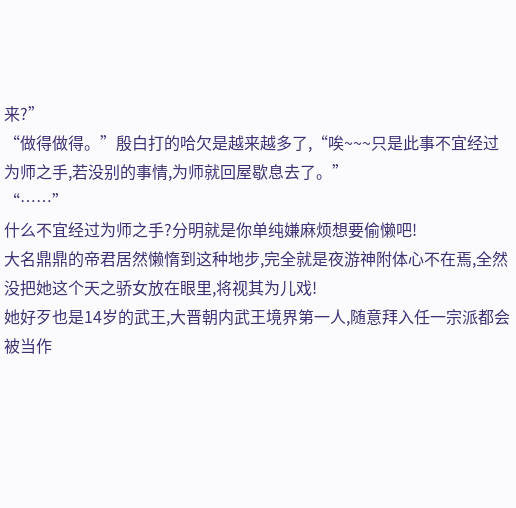来?”
“做得做得。”殷白打的哈欠是越来越多了,“唉~~~只是此事不宜经过为师之手,若没别的事情,为师就回屋歇息去了。”
“……”
什么不宜经过为师之手?分明就是你单纯嫌麻烦想要偷懒吧!
大名鼎鼎的帝君居然懒惰到这种地步,完全就是夜游神附体心不在焉,全然没把她这个天之骄女放在眼里,将视其为儿戏!
她好歹也是14岁的武王,大晋朝内武王境界第一人,随意拜入任一宗派都会被当作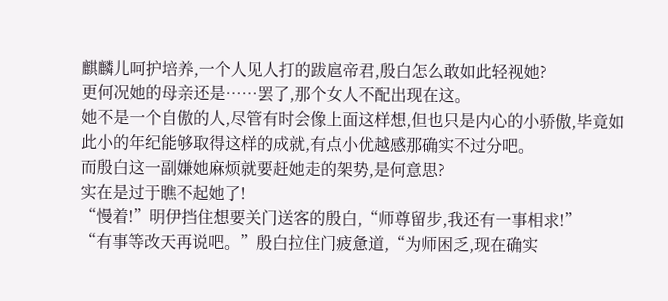麒麟儿呵护培养,一个人见人打的跋扈帝君,殷白怎么敢如此轻视她?
更何况她的母亲还是……罢了,那个女人不配出现在这。
她不是一个自傲的人,尽管有时会像上面这样想,但也只是内心的小骄傲,毕竟如此小的年纪能够取得这样的成就,有点小优越感那确实不过分吧。
而殷白这一副嫌她麻烦就要赶她走的架势,是何意思?
实在是过于瞧不起她了!
“慢着!”明伊挡住想要关门送客的殷白,“师尊留步,我还有一事相求!”
“有事等改天再说吧。”殷白拉住门疲惫道,“为师困乏,现在确实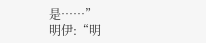是……”
明伊:“明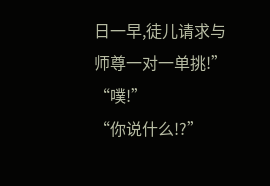日一早,徒儿请求与师尊一对一单挑!”
“噗!”
“你说什么!?”